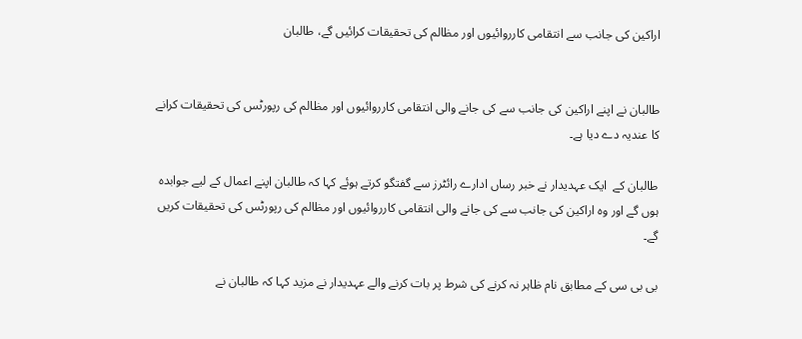اراکین کی جانب سے انتقامی کارروائیوں اور مظالم کی تحقیقات کرائیں گے، طالبان


طالبان نے اپنے اراکین کی جانب سے کی جانے والی انتقامی کارروائیوں اور مظالم کی رپورٹس کی تحقیقات کرانے کا عندیہ دے دیا ہے۔

طالبان کے  ایک عہدیدار نے خبر رساں ادارے رائٹرز سے گفتگو کرتے ہوئے کہا کہ طالبان اپنے اعمال کے لیے جوابدہ ہوں گے اور وہ اراکین کی جانب سے کی جانے والی انتقامی کارروائیوں اور مظالم کی رپورٹس کی تحقیقات کریں گے۔

بی بی سی کے مطابق نام ظاہر نہ کرنے کی شرط پر بات کرنے والے عہدیدار نے مزید کہا کہ طالبان نے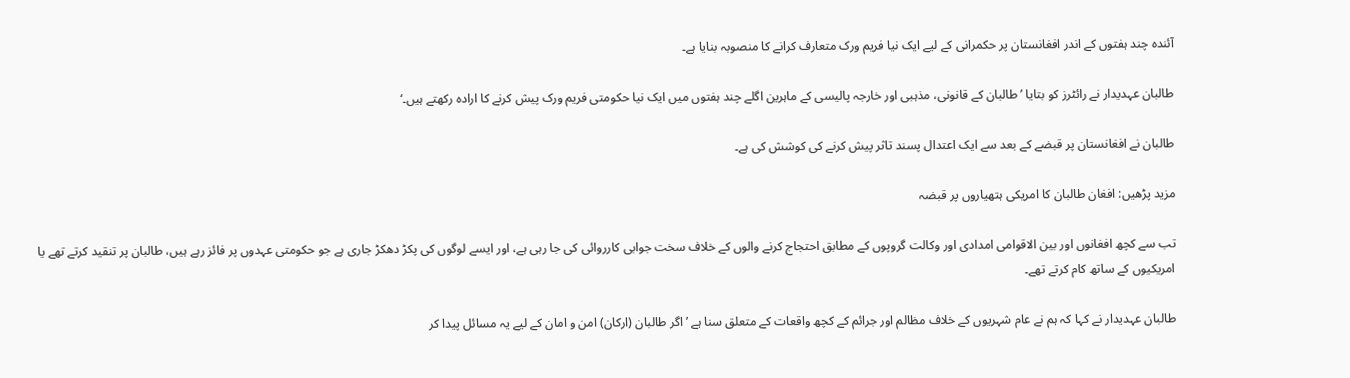آئندہ چند ہفتوں کے اندر افغانستان پر حکمرانی کے لیے ایک نیا فریم ورک متعارف کرانے کا منصوبہ بنایا ہے۔

طالبان عہدیدار نے رائٹرز کو بتایا ’طالبان کے قانونی، مذہبی اور خارجہ پالیسی کے ماہرین اگلے چند ہفتوں میں ایک نیا حکومتی فریم ورک پیش کرنے کا ارادہ رکھتے ہیں۔‘

طالبان نے افغانستان پر قبضے کے بعد سے ایک اعتدال پسند تاثر پیش کرنے کی کوشش کی ہے۔

مزید پڑھیں: افغان طالبان کا امریکی ہتھیاروں پر قبضہ

تب سے کچھ افغانوں اور بین الاقوامی امدادی اور وکالت گروپوں کے مطابق احتجاج کرنے والوں کے خلاف سخت جوابی کارروائی کی جا رہی ہے، اور ایسے لوگوں کی پکڑ دھکڑ جاری ہے جو حکومتی عہدوں پر فائز رہے ہیں، طالبان پر تنقید کرتے تھے یا امریکیوں کے ساتھ کام کرتے تھے۔

طالبان عہدیدار نے کہا کہ ہم نے عام شہریوں کے خلاف مظالم اور جرائم کے کچھ واقعات کے متعلق سنا ہے ’اگر طالبان (ارکان) امن و امان کے لیے یہ مسائل پیدا کر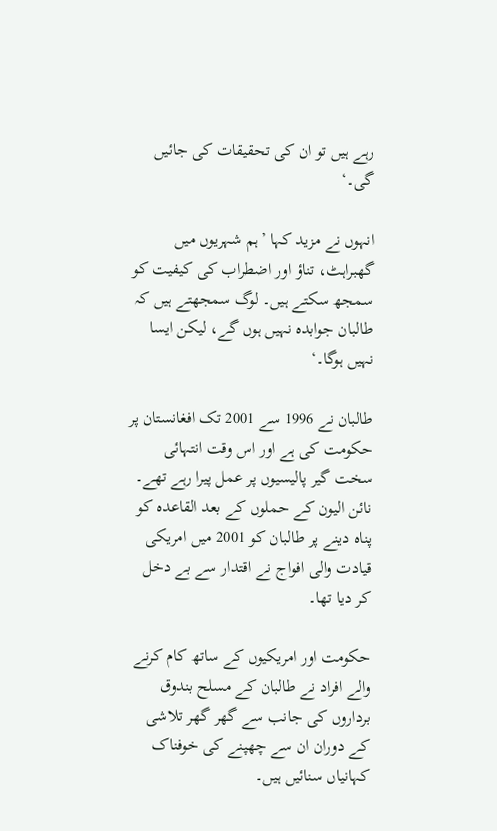رہے ہیں تو ان کی تحقیقات کی جائیں گی۔‘

انہوں نے مزید کہا ’ہم شہریوں میں گھبراہٹ، تناؤ اور اضطراب کی کیفیت کو سمجھ سکتے ہیں۔ لوگ سمجھتے ہیں کہ طالبان جوابدہ نہیں ہوں گے، لیکن ایسا نہیں ہوگا۔‘

طالبان نے 1996 سے 2001 تک افغانستان پر حکومت کی ہے اور اس وقت انتہائی سخت گیر پالیسیوں پر عمل پیرا رہے تھے۔ نائن الیون کے حملوں کے بعد القاعدہ کو پناہ دینے پر طالبان کو 2001 میں امریکی قیادت والی افواج نے اقتدار سے بے دخل کر دیا تھا۔

حکومت اور امریکیوں کے ساتھ کام کرنے والے افراد نے طالبان کے مسلح بندوق برداروں کی جانب سے گھر گھر تلاشی کے دوران ان سے چھپنے کی خوفناک کہانیاں سنائیں ہیں۔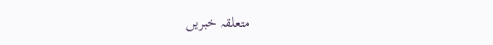متعلقہ خبریں